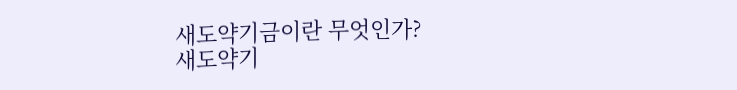새도약기금이란 무엇인가?
새도약기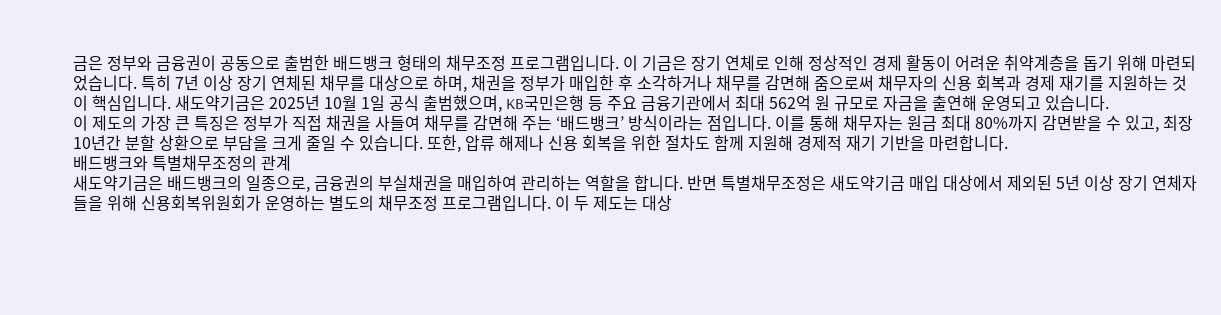금은 정부와 금융권이 공동으로 출범한 배드뱅크 형태의 채무조정 프로그램입니다. 이 기금은 장기 연체로 인해 정상적인 경제 활동이 어려운 취약계층을 돕기 위해 마련되었습니다. 특히 7년 이상 장기 연체된 채무를 대상으로 하며, 채권을 정부가 매입한 후 소각하거나 채무를 감면해 줌으로써 채무자의 신용 회복과 경제 재기를 지원하는 것이 핵심입니다. 새도약기금은 2025년 10월 1일 공식 출범했으며, KB국민은행 등 주요 금융기관에서 최대 562억 원 규모로 자금을 출연해 운영되고 있습니다.
이 제도의 가장 큰 특징은 정부가 직접 채권을 사들여 채무를 감면해 주는 ‘배드뱅크’ 방식이라는 점입니다. 이를 통해 채무자는 원금 최대 80%까지 감면받을 수 있고, 최장 10년간 분할 상환으로 부담을 크게 줄일 수 있습니다. 또한, 압류 해제나 신용 회복을 위한 절차도 함께 지원해 경제적 재기 기반을 마련합니다.
배드뱅크와 특별채무조정의 관계
새도약기금은 배드뱅크의 일종으로, 금융권의 부실채권을 매입하여 관리하는 역할을 합니다. 반면 특별채무조정은 새도약기금 매입 대상에서 제외된 5년 이상 장기 연체자들을 위해 신용회복위원회가 운영하는 별도의 채무조정 프로그램입니다. 이 두 제도는 대상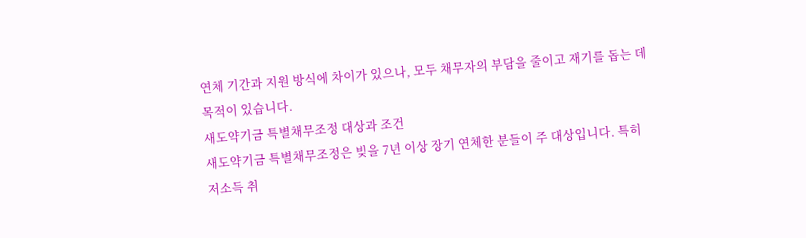연체 기간과 지원 방식에 차이가 있으나, 모두 채무자의 부담을 줄이고 재기를 돕는 데 목적이 있습니다.
새도약기금 특별채무조정 대상과 조건
새도약기금 특별채무조정은 빚을 7년 이상 장기 연체한 분들이 주 대상입니다. 특히 저소득 취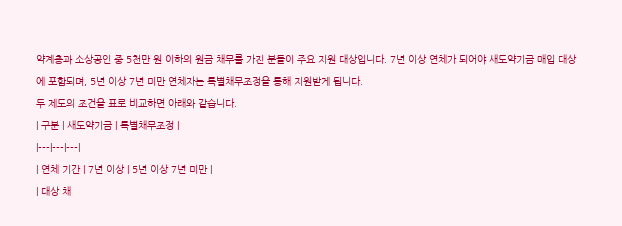약계층과 소상공인 중 5천만 원 이하의 원금 채무를 가진 분들이 주요 지원 대상입니다. 7년 이상 연체가 되어야 새도약기금 매입 대상에 포함되며, 5년 이상 7년 미만 연체자는 특별채무조정을 통해 지원받게 됩니다.
두 제도의 조건을 표로 비교하면 아래와 같습니다.
| 구분 | 새도약기금 | 특별채무조정 |
|---|---|---|
| 연체 기간 | 7년 이상 | 5년 이상 7년 미만 |
| 대상 채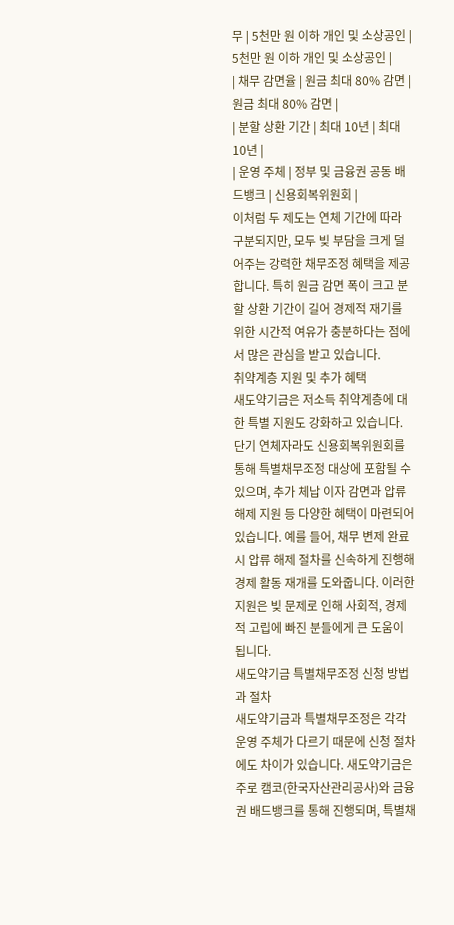무 | 5천만 원 이하 개인 및 소상공인 | 5천만 원 이하 개인 및 소상공인 |
| 채무 감면율 | 원금 최대 80% 감면 | 원금 최대 80% 감면 |
| 분할 상환 기간 | 최대 10년 | 최대 10년 |
| 운영 주체 | 정부 및 금융권 공동 배드뱅크 | 신용회복위원회 |
이처럼 두 제도는 연체 기간에 따라 구분되지만, 모두 빚 부담을 크게 덜어주는 강력한 채무조정 혜택을 제공합니다. 특히 원금 감면 폭이 크고 분할 상환 기간이 길어 경제적 재기를 위한 시간적 여유가 충분하다는 점에서 많은 관심을 받고 있습니다.
취약계층 지원 및 추가 혜택
새도약기금은 저소득 취약계층에 대한 특별 지원도 강화하고 있습니다. 단기 연체자라도 신용회복위원회를 통해 특별채무조정 대상에 포함될 수 있으며, 추가 체납 이자 감면과 압류 해제 지원 등 다양한 혜택이 마련되어 있습니다. 예를 들어, 채무 변제 완료 시 압류 해제 절차를 신속하게 진행해 경제 활동 재개를 도와줍니다. 이러한 지원은 빚 문제로 인해 사회적, 경제적 고립에 빠진 분들에게 큰 도움이 됩니다.
새도약기금 특별채무조정 신청 방법과 절차
새도약기금과 특별채무조정은 각각 운영 주체가 다르기 때문에 신청 절차에도 차이가 있습니다. 새도약기금은 주로 캠코(한국자산관리공사)와 금융권 배드뱅크를 통해 진행되며, 특별채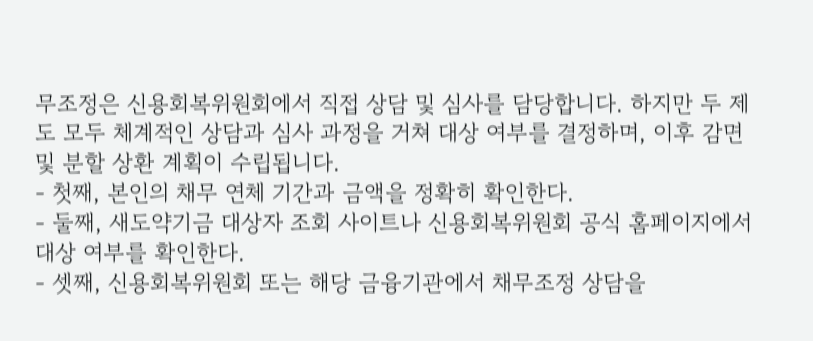무조정은 신용회복위원회에서 직접 상담 및 심사를 담당합니다. 하지만 두 제도 모두 체계적인 상담과 심사 과정을 거쳐 대상 여부를 결정하며, 이후 감면 및 분할 상환 계획이 수립됩니다.
- 첫째, 본인의 채무 연체 기간과 금액을 정확히 확인한다.
- 둘째, 새도약기금 대상자 조회 사이트나 신용회복위원회 공식 홈페이지에서 대상 여부를 확인한다.
- 셋째, 신용회복위원회 또는 해당 금융기관에서 채무조정 상담을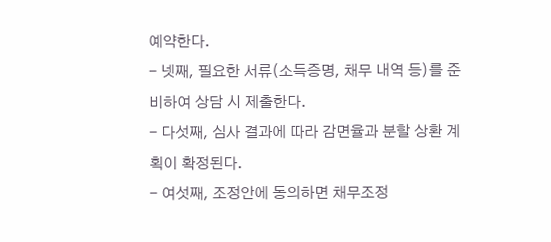예약한다.
- 넷째, 필요한 서류(소득증명, 채무 내역 등)를 준비하여 상담 시 제출한다.
- 다섯째, 심사 결과에 따라 감면율과 분할 상환 계획이 확정된다.
- 여섯째, 조정안에 동의하면 채무조정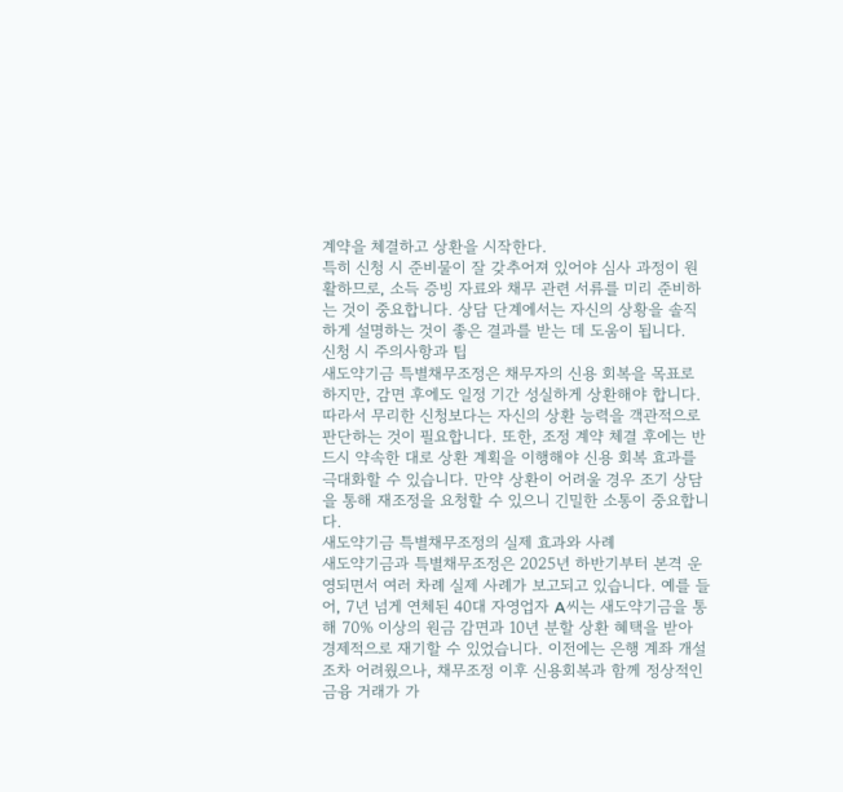계약을 체결하고 상환을 시작한다.
특히 신청 시 준비물이 잘 갖추어져 있어야 심사 과정이 원활하므로, 소득 증빙 자료와 채무 관련 서류를 미리 준비하는 것이 중요합니다. 상담 단계에서는 자신의 상황을 솔직하게 설명하는 것이 좋은 결과를 받는 데 도움이 됩니다.
신청 시 주의사항과 팁
새도약기금 특별채무조정은 채무자의 신용 회복을 목표로 하지만, 감면 후에도 일정 기간 성실하게 상환해야 합니다. 따라서 무리한 신청보다는 자신의 상환 능력을 객관적으로 판단하는 것이 필요합니다. 또한, 조정 계약 체결 후에는 반드시 약속한 대로 상환 계획을 이행해야 신용 회복 효과를 극대화할 수 있습니다. 만약 상환이 어려울 경우 조기 상담을 통해 재조정을 요청할 수 있으니 긴밀한 소통이 중요합니다.
새도약기금 특별채무조정의 실제 효과와 사례
새도약기금과 특별채무조정은 2025년 하반기부터 본격 운영되면서 여러 차례 실제 사례가 보고되고 있습니다. 예를 들어, 7년 넘게 연체된 40대 자영업자 A씨는 새도약기금을 통해 70% 이상의 원금 감면과 10년 분할 상환 혜택을 받아 경제적으로 재기할 수 있었습니다. 이전에는 은행 계좌 개설조차 어려웠으나, 채무조정 이후 신용회복과 함께 정상적인 금융 거래가 가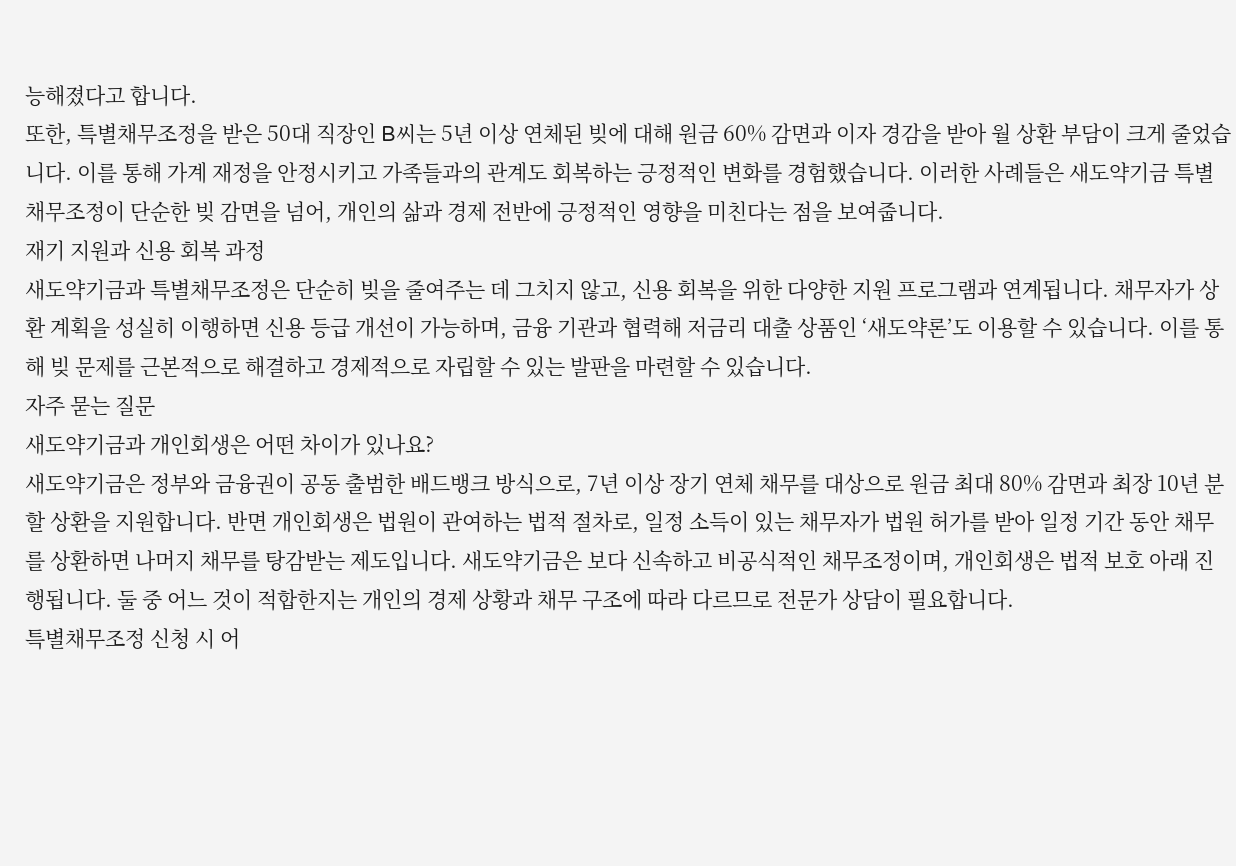능해졌다고 합니다.
또한, 특별채무조정을 받은 50대 직장인 B씨는 5년 이상 연체된 빚에 대해 원금 60% 감면과 이자 경감을 받아 월 상환 부담이 크게 줄었습니다. 이를 통해 가계 재정을 안정시키고 가족들과의 관계도 회복하는 긍정적인 변화를 경험했습니다. 이러한 사례들은 새도약기금 특별채무조정이 단순한 빚 감면을 넘어, 개인의 삶과 경제 전반에 긍정적인 영향을 미친다는 점을 보여줍니다.
재기 지원과 신용 회복 과정
새도약기금과 특별채무조정은 단순히 빚을 줄여주는 데 그치지 않고, 신용 회복을 위한 다양한 지원 프로그램과 연계됩니다. 채무자가 상환 계획을 성실히 이행하면 신용 등급 개선이 가능하며, 금융 기관과 협력해 저금리 대출 상품인 ‘새도약론’도 이용할 수 있습니다. 이를 통해 빚 문제를 근본적으로 해결하고 경제적으로 자립할 수 있는 발판을 마련할 수 있습니다.
자주 묻는 질문
새도약기금과 개인회생은 어떤 차이가 있나요?
새도약기금은 정부와 금융권이 공동 출범한 배드뱅크 방식으로, 7년 이상 장기 연체 채무를 대상으로 원금 최대 80% 감면과 최장 10년 분할 상환을 지원합니다. 반면 개인회생은 법원이 관여하는 법적 절차로, 일정 소득이 있는 채무자가 법원 허가를 받아 일정 기간 동안 채무를 상환하면 나머지 채무를 탕감받는 제도입니다. 새도약기금은 보다 신속하고 비공식적인 채무조정이며, 개인회생은 법적 보호 아래 진행됩니다. 둘 중 어느 것이 적합한지는 개인의 경제 상황과 채무 구조에 따라 다르므로 전문가 상담이 필요합니다.
특별채무조정 신청 시 어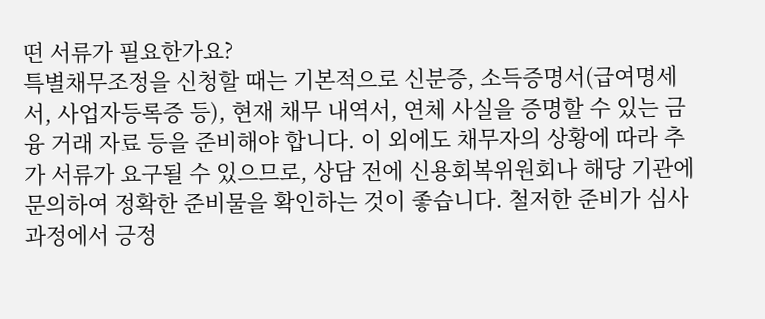떤 서류가 필요한가요?
특별채무조정을 신청할 때는 기본적으로 신분증, 소득증명서(급여명세서, 사업자등록증 등), 현재 채무 내역서, 연체 사실을 증명할 수 있는 금융 거래 자료 등을 준비해야 합니다. 이 외에도 채무자의 상황에 따라 추가 서류가 요구될 수 있으므로, 상담 전에 신용회복위원회나 해당 기관에 문의하여 정확한 준비물을 확인하는 것이 좋습니다. 철저한 준비가 심사 과정에서 긍정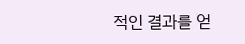적인 결과를 얻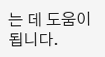는 데 도움이 됩니다.